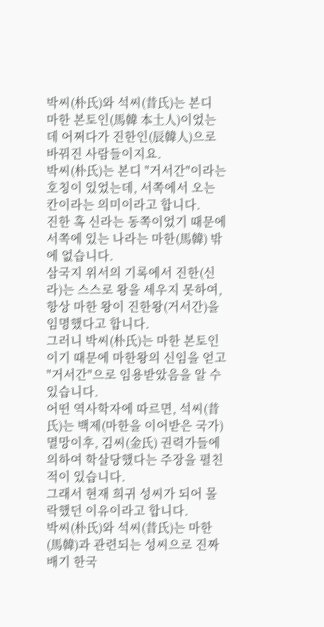박씨(朴氏)와 석씨(昔氏)는 본디 마한 본토인(馬韓 本土人)이었는데 어쩌다가 진한인(辰韓人)으로 바꿔진 사람들이지요.
박씨(朴氏)는 본디 "거서간"이라는 호칭이 있었는데, 서쪽에서 오는 칸이라는 의미이라고 합니다.
진한 혹 신라는 동쪽이었기 때문에 서쪽에 있는 나라는 마한(馬韓) 밖에 없습니다.
삼국지 위서의 기록에서 진한(신라)는 스스로 왕을 세우지 못하여, 항상 마한 왕이 진한왕(거서간)을 임명했다고 합니다.
그러니 박씨(朴氏)는 마한 본토인이기 때문에 마한왕의 신임을 얻고 "거서간"으로 임용받았음을 알 수 있습니다.
어떤 역사학자에 따르면, 석씨(昔氏)는 백제(마한을 이어받은 국가) 멸망이후, 김씨(金氏) 권력가들에 의하여 학살당했다는 주장을 펼친 적이 있습니다.
그래서 현재 희귀 성씨가 되어 몰락했던 이유이라고 합니다.
박씨(朴氏)와 석씨(昔氏)는 마한(馬韓)과 관련되는 성씨으로 진짜배기 한국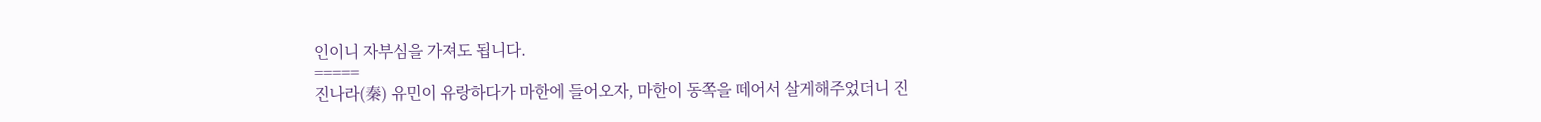인이니 자부심을 가져도 됩니다.
=====
진나라(秦) 유민이 유랑하다가 마한에 들어오자, 마한이 동쪽을 떼어서 살게해주었더니 진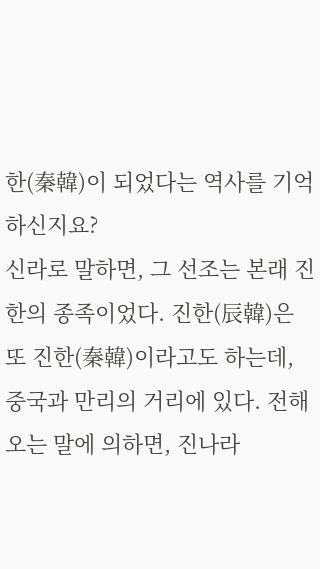한(秦韓)이 되었다는 역사를 기억하신지요?
신라로 말하면, 그 선조는 본래 진한의 종족이었다. 진한(辰韓)은 또 진한(秦韓)이라고도 하는데, 중국과 만리의 거리에 있다. 전해 오는 말에 의하면, 진나라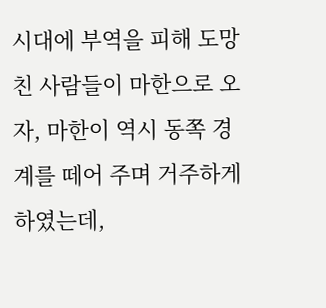시대에 부역을 피해 도망친 사람들이 마한으로 오자, 마한이 역시 동쪽 경계를 떼어 주며 거주하게 하였는데,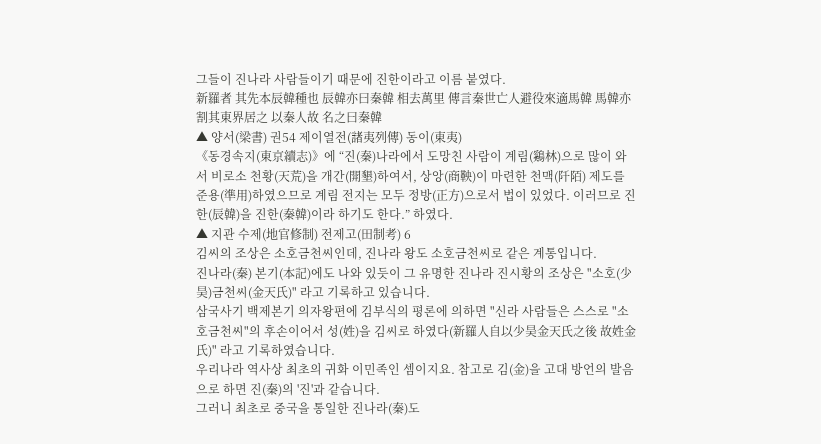그들이 진나라 사람들이기 때문에 진한이라고 이름 붙였다.
新羅者 其先本辰韓種也 辰韓亦曰秦韓 相去萬里 傳言秦世亡人避役來適馬韓 馬韓亦割其東界居之 以秦人故 名之曰秦韓
▲ 양서(梁書) 권54 제이열전(諸夷列傳) 동이(東夷)
《동경속지(東京續志)》에 “진(秦)나라에서 도망친 사람이 계림(鷄林)으로 많이 와서 비로소 천황(天荒)을 개간(開墾)하여서, 상앙(商鞅)이 마련한 천맥(阡陌) 제도를 준용(準用)하였으므로 계림 전지는 모두 정방(正方)으로서 법이 있었다. 이러므로 진한(辰韓)을 진한(秦韓)이라 하기도 한다.” 하였다.
▲ 지관 수제(地官修制) 전제고(田制考) 6
김씨의 조상은 소호금천씨인데, 진나라 왕도 소호금천씨로 같은 계통입니다.
진나라(秦) 본기(本記)에도 나와 있듯이 그 유명한 진나라 진시황의 조상은 "소호(少昊)금천씨(金天氏)" 라고 기록하고 있습니다.
삼국사기 백제본기 의자왕편에 김부식의 평론에 의하면 "신라 사람들은 스스로 "소호금천씨"의 후손이어서 성(姓)을 김씨로 하였다(新羅人自以少昊金天氏之後 故姓金氏)" 라고 기록하였습니다.
우리나라 역사상 최초의 귀화 이민족인 셈이지요. 참고로 김(金)을 고대 방언의 발음으로 하면 진(秦)의 '진'과 같습니다.
그러니 최초로 중국을 통일한 진나라(秦)도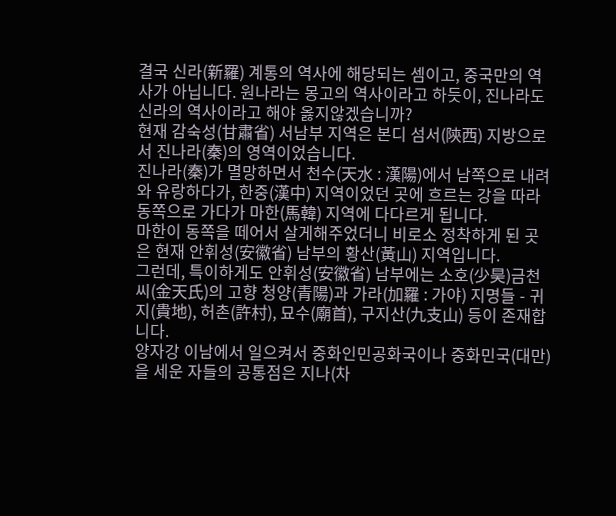결국 신라(新羅) 계통의 역사에 해당되는 셈이고, 중국만의 역사가 아닙니다. 원나라는 몽고의 역사이라고 하듯이, 진나라도 신라의 역사이라고 해야 옳지않겠습니까?
현재 감숙성(甘肅省) 서남부 지역은 본디 섬서(陝西) 지방으로서 진나라(秦)의 영역이었습니다.
진나라(秦)가 멸망하면서 천수(天水 : 漢陽)에서 남쪽으로 내려와 유랑하다가, 한중(漢中) 지역이었던 곳에 흐르는 강을 따라 동쪽으로 가다가 마한(馬韓) 지역에 다다르게 됩니다.
마한이 동쪽을 떼어서 살게해주었더니 비로소 정착하게 된 곳은 현재 안휘성(安徽省) 남부의 황산(黃山) 지역입니다.
그런데, 특이하게도 안휘성(安徽省) 남부에는 소호(少昊)금천씨(金天氏)의 고향 청양(青陽)과 가라(加羅 : 가야) 지명들 - 귀지(貴地), 허촌(許村), 묘수(廟首), 구지산(九支山) 등이 존재합니다.
양자강 이남에서 일으켜서 중화인민공화국이나 중화민국(대만)을 세운 자들의 공통점은 지나(차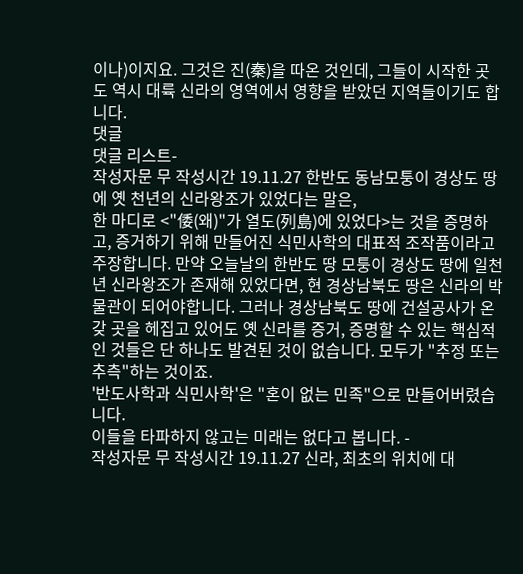이나)이지요. 그것은 진(秦)을 따온 것인데, 그들이 시작한 곳도 역시 대륙 신라의 영역에서 영향을 받았던 지역들이기도 합니다.
댓글
댓글 리스트-
작성자문 무 작성시간 19.11.27 한반도 동남모퉁이 경상도 땅에 옛 천년의 신라왕조가 있었다는 말은,
한 마디로 <"倭(왜)"가 열도(列島)에 있었다>는 것을 증명하고, 증거하기 위해 만들어진 식민사학의 대표적 조작품이라고 주장합니다. 만약 오늘날의 한반도 땅 모퉁이 경상도 땅에 일천년 신라왕조가 존재해 있었다면, 현 경상남북도 땅은 신라의 박물관이 되어야합니다. 그러나 경상남북도 땅에 건설공사가 온갖 곳을 헤집고 있어도 옛 신라를 증거, 증명할 수 있는 핵심적인 것들은 단 하나도 발견된 것이 없습니다. 모두가 "추정 또는 추측"하는 것이죠.
'반도사학과 식민사학'은 "혼이 없는 민족"으로 만들어버렸습니다.
이들을 타파하지 않고는 미래는 없다고 봅니다. -
작성자문 무 작성시간 19.11.27 신라, 최초의 위치에 대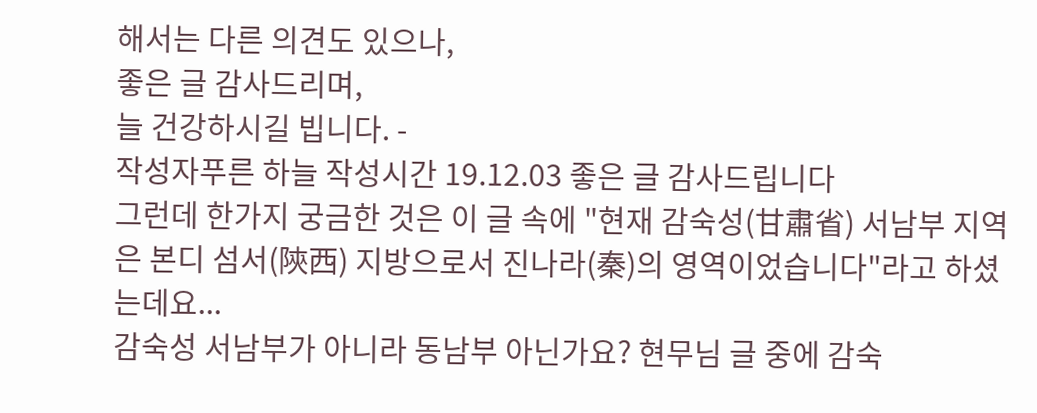해서는 다른 의견도 있으나,
좋은 글 감사드리며,
늘 건강하시길 빕니다. -
작성자푸른 하늘 작성시간 19.12.03 좋은 글 감사드립니다
그런데 한가지 궁금한 것은 이 글 속에 "현재 감숙성(甘肅省) 서남부 지역은 본디 섬서(陝西) 지방으로서 진나라(秦)의 영역이었습니다"라고 하셨는데요...
감숙성 서남부가 아니라 동남부 아닌가요? 현무님 글 중에 감숙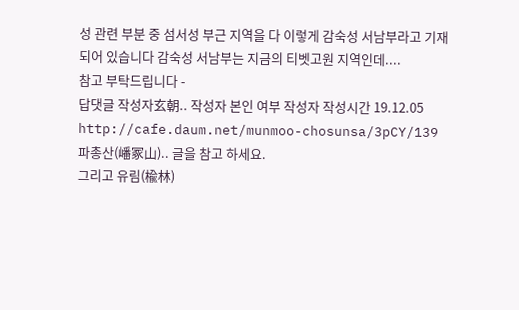성 관련 부분 중 섬서성 부근 지역을 다 이렇게 감숙성 서남부라고 기재되어 있습니다 감숙성 서남부는 지금의 티벳고원 지역인데....
참고 부탁드립니다 -
답댓글 작성자玄朝.. 작성자 본인 여부 작성자 작성시간 19.12.05 http://cafe.daum.net/munmoo-chosunsa/3pCY/139
파총산(嶓冢山).. 글을 참고 하세요.
그리고 유림(楡林)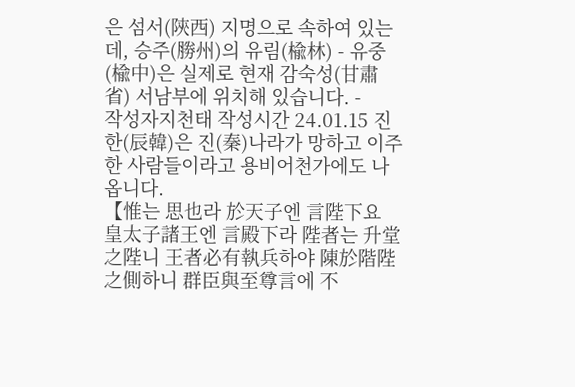은 섬서(陝西) 지명으로 속하여 있는데, 승주(勝州)의 유림(楡林) - 유중(楡中)은 실제로 현재 감숙성(甘肅省) 서남부에 위치해 있습니다. -
작성자지천태 작성시간 24.01.15 진한(辰韓)은 진(秦)나라가 망하고 이주한 사람들이라고 용비어천가에도 나옵니다.
【惟는 思也라 於天子엔 言陛下요 皇太子諸王엔 言殿下라 陛者는 升堂之陛니 王者必有執兵하야 陳於階陛之側하니 群臣與至尊言에 不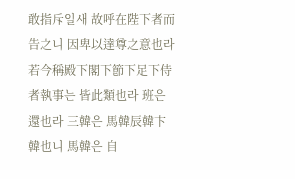敢指斥일새 故呼在陛下者而告之니 因卑以達尊之意也라 若今稱殿下閣下節下足下侍者執事는 皆此類也라 班은 還也라 三韓은 馬韓辰韓卞韓也니 馬韓은 自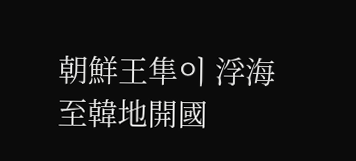朝鮮王隼이 浮海至韓地開國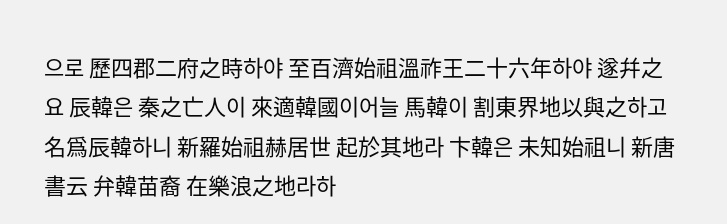으로 歷四郡二府之時하야 至百濟始祖溫祚王二十六年하야 遂幷之요 辰韓은 秦之亡人이 來適韓國이어늘 馬韓이 割東界地以與之하고 名爲辰韓하니 新羅始祖赫居世 起於其地라 卞韓은 未知始祖니 新唐書云 弁韓苗裔 在樂浪之地라하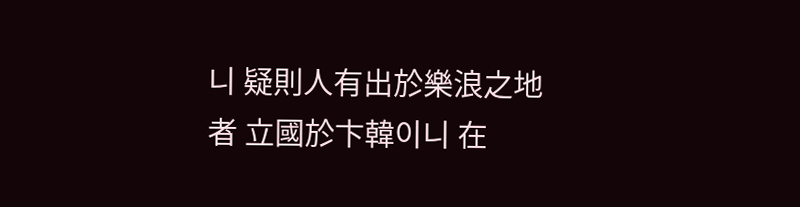니 疑則人有出於樂浪之地者 立國於卞韓이니 在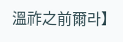溫祚之前爾라】